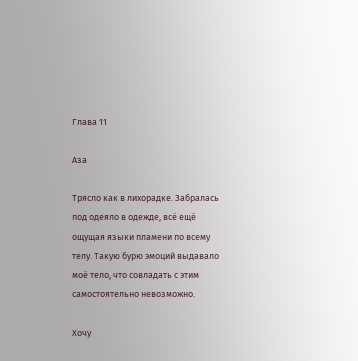Глава 11

Аза

Трясло как в лихорадке. Забралась под одеяло в одежде, всё ещё ощущая языки пламени по всему телу. Такую бурю эмоций выдавало моё тело, что совладать с этим самостоятельно невозможно.

Хочу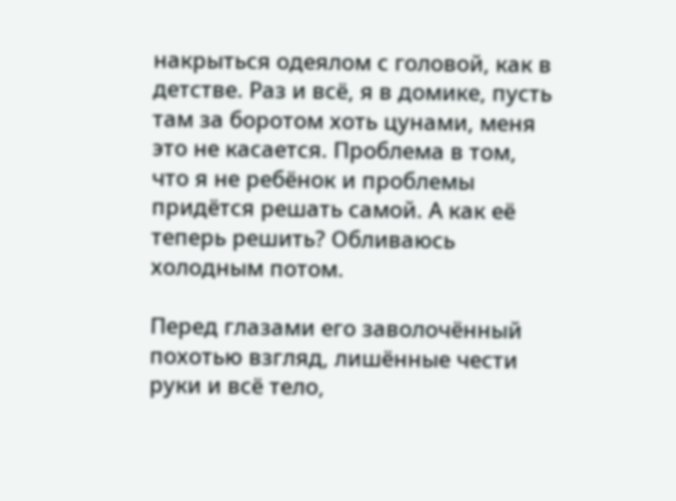накрыться одеялом с головой, как в детстве. Раз и всё, я в домике, пусть там за боротом хоть цунами, меня это не касается. Проблема в том, что я не ребёнок и проблемы придётся решать самой. А как её теперь решить? Обливаюсь холодным потом.

Перед глазами его заволочённый похотью взгляд, лишённые чести руки и всё тело,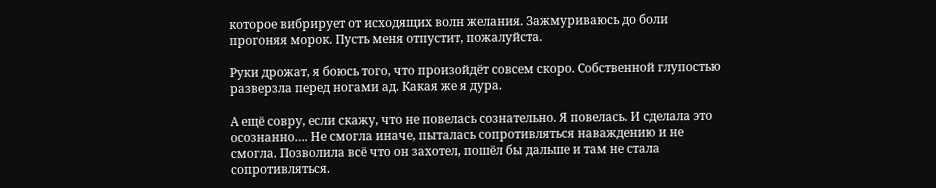которое вибрирует от исходящих волн желания. Зажмуриваюсь до боли прогоняя морок. Пусть меня отпустит, пожалуйста.

Руки дрожат, я боюсь того, что произойдёт совсем скоро. Собственной глупостью разверзла перед ногами ад. Какая же я дура.

А ещё совру, если скажу, что не повелась сознательно. Я повелась. И сделала это осознанно…. Не смогла иначе, пыталась сопротивляться наваждению и не смогла. Позволила всё что он захотел, пошёл бы дальше и там не стала сопротивляться.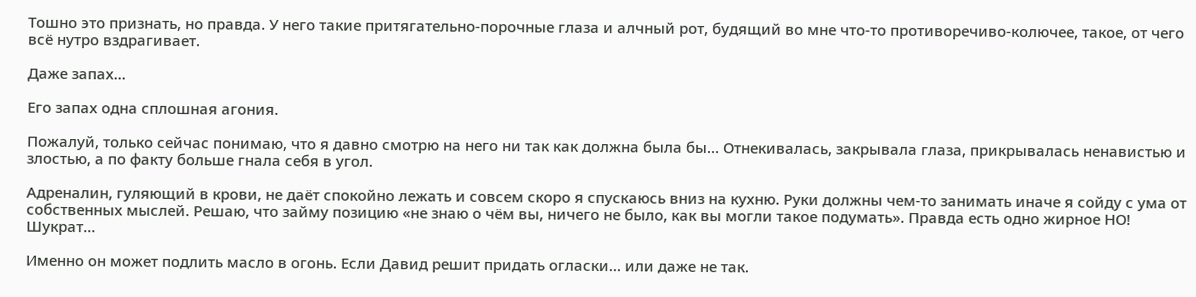Тошно это признать, но правда. У него такие притягательно-порочные глаза и алчный рот, будящий во мне что-то противоречиво-колючее, такое, от чего всё нутро вздрагивает.

Даже запах…

Его запах одна сплошная агония.

Пожалуй, только сейчас понимаю, что я давно смотрю на него ни так как должна была бы… Отнекивалась, закрывала глаза, прикрывалась ненавистью и злостью, а по факту больше гнала себя в угол.

Адреналин, гуляющий в крови, не даёт спокойно лежать и совсем скоро я спускаюсь вниз на кухню. Руки должны чем-то занимать иначе я сойду с ума от собственных мыслей. Решаю, что займу позицию «не знаю о чём вы, ничего не было, как вы могли такое подумать». Правда есть одно жирное НО! Шукрат…

Именно он может подлить масло в огонь. Если Давид решит придать огласки… или даже не так.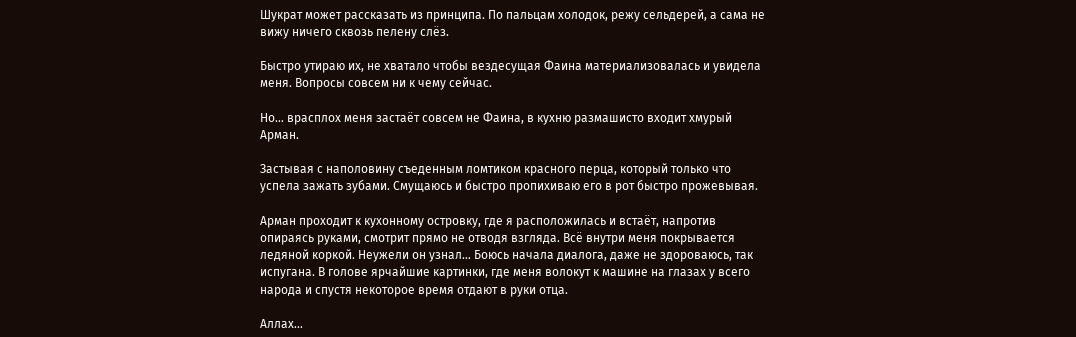Шукрат может рассказать из принципа. По пальцам холодок, режу сельдерей, а сама не вижу ничего сквозь пелену слёз.

Быстро утираю их, не хватало чтобы вездесущая Фаина материализовалась и увидела меня. Вопросы совсем ни к чему сейчас.

Но… врасплох меня застаёт совсем не Фаина, в кухню размашисто входит хмурый Арман.

Застывая с наполовину съеденным ломтиком красного перца, который только что успела зажать зубами. Смущаюсь и быстро пропихиваю его в рот быстро прожевывая.

Арман проходит к кухонному островку, где я расположилась и встаёт, напротив опираясь руками, смотрит прямо не отводя взгляда. Всё внутри меня покрывается ледяной коркой. Неужели он узнал… Боюсь начала диалога, даже не здороваюсь, так испугана. В голове ярчайшие картинки, где меня волокут к машине на глазах у всего народа и спустя некоторое время отдают в руки отца.

Аллах…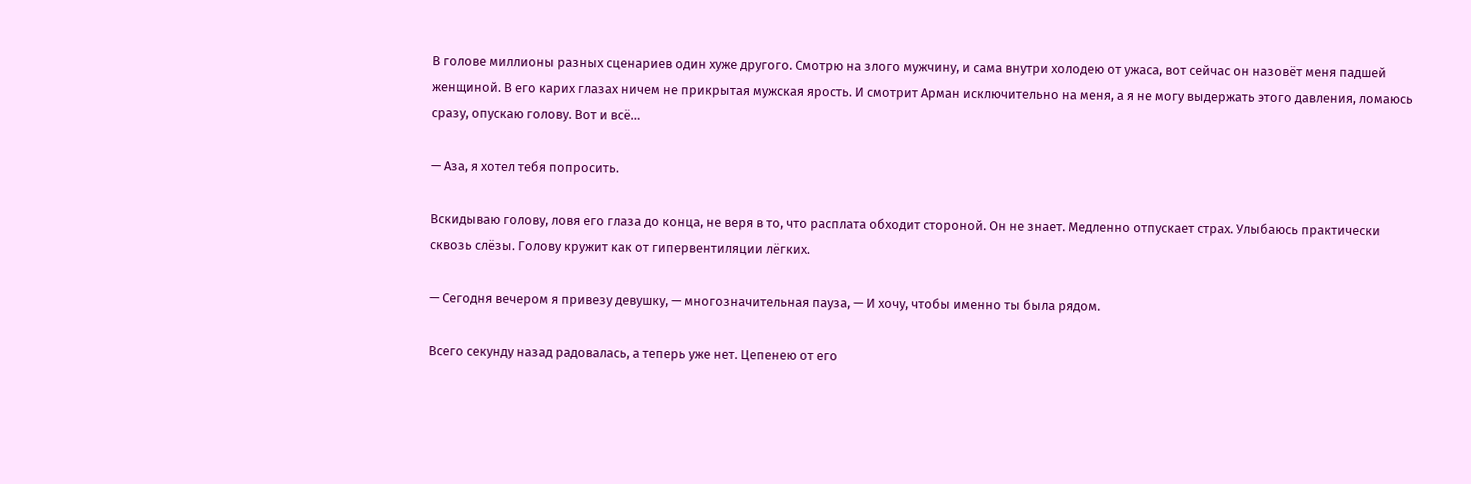В голове миллионы разных сценариев один хуже другого. Смотрю на злого мужчину, и сама внутри холодею от ужаса, вот сейчас он назовёт меня падшей женщиной. В его карих глазах ничем не прикрытая мужская ярость. И смотрит Арман исключительно на меня, а я не могу выдержать этого давления, ломаюсь сразу, опускаю голову. Вот и всё…

— Аза, я хотел тебя попросить.

Вскидываю голову, ловя его глаза до конца, не веря в то, что расплата обходит стороной. Он не знает. Медленно отпускает страх. Улыбаюсь практически сквозь слёзы. Голову кружит как от гипервентиляции лёгких.

— Сегодня вечером я привезу девушку, — многозначительная пауза, — И хочу, чтобы именно ты была рядом.

Всего секунду назад радовалась, а теперь уже нет. Цепенею от его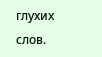глухих слов.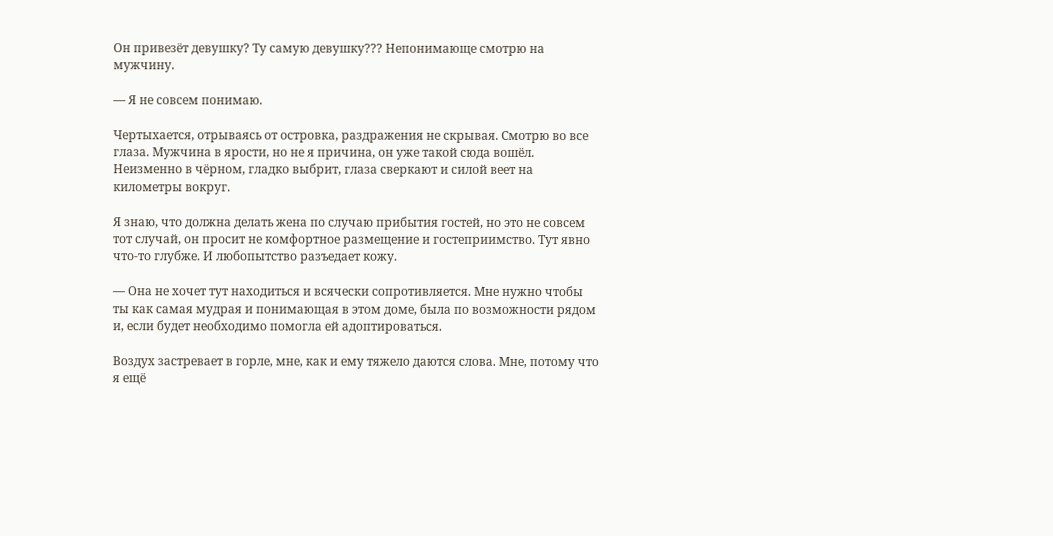Он привезёт девушку? Ту самую девушку??? Непонимающе смотрю на мужчину.

— Я не совсем понимаю.

Чертыхается, отрываясь от островка, раздражения не скрывая. Смотрю во все глаза. Мужчина в ярости, но не я причина, он уже такой сюда вошёл. Неизменно в чёрном, гладко выбрит, глаза сверкают и силой веет на километры вокруг.

Я знаю, что должна делать жена по случаю прибытия гостей, но это не совсем тот случай, он просит не комфортное размещение и гостеприимство. Тут явно что-то глубже. И любопытство разъедает кожу.

— Она не хочет тут находиться и всячески сопротивляется. Мне нужно чтобы ты как самая мудрая и понимающая в этом доме, была по возможности рядом и, если будет необходимо помогла ей адоптироваться.

Воздух застревает в горле, мне, как и ему тяжело даются слова. Мне, потому что я ещё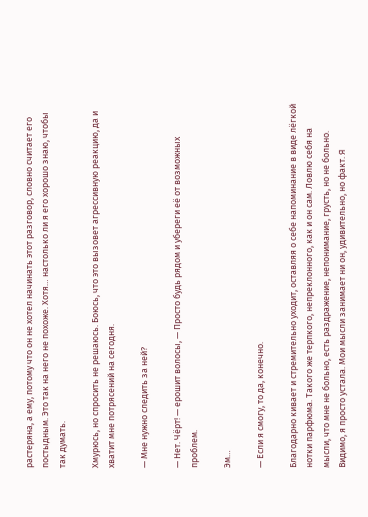растеряна, а ему, потому что он не хотел начинать этот разговор, словно считает его постыдным. Это так на него не похоже. Хотя… настолько ли я его хорошо знаю, чтобы так думать.

Хмурюсь, но спросить не решаюсь. Боюсь, что это вызовет агрессивную реакцию, да и хватит мне потрясений на сегодня.

— Мне нужно следить за ней?

— Нет. Чёрт! — ерошит волосы, — Просто будь рядом и убереги её от возможных проблем.

Эм…

— Если я смогу, то да, конечно.

Благодарно кивает и стремительно уходит, оставляя о себе напоминание в виде лёгкой нотки парфюма. Такого же терпкого, непреклонного, как и он сам. Ловлю себя на мысли, что мне не больно, есть раздражение, непонимание, грусть, но не больно. Видимо, я просто устала. Мои мысли занимает ни он, удивительно, но факт. Я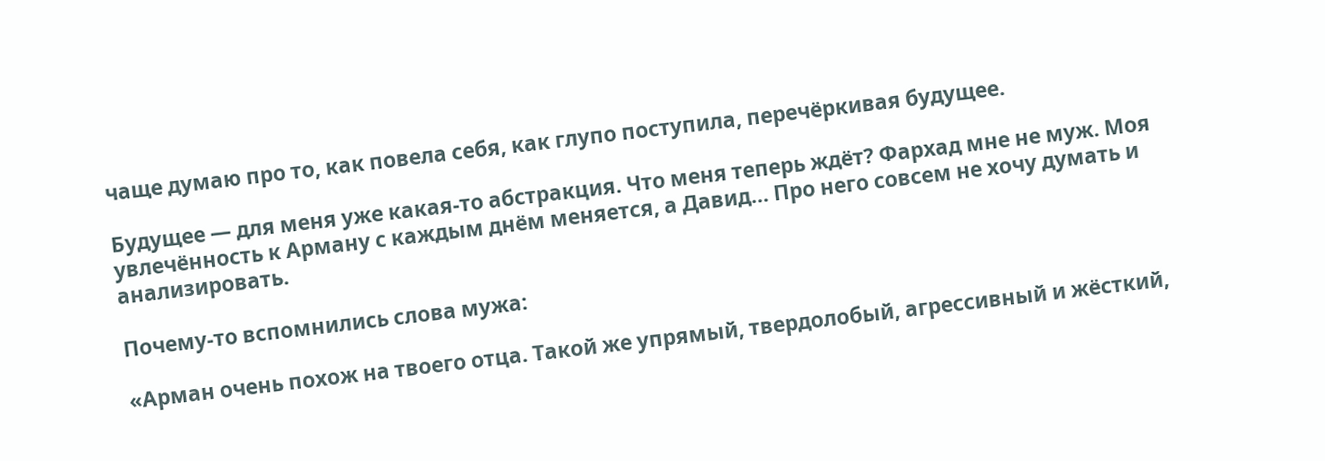чаще думаю про то, как повела себя, как глупо поступила, перечёркивая будущее.

Будущее — для меня уже какая-то абстракция. Что меня теперь ждёт? Фархад мне не муж. Моя увлечённость к Арману с каждым днём меняется, а Давид… Про него совсем не хочу думать и анализировать.

Почему-то вспомнились слова мужа:

«Арман очень похож на твоего отца. Такой же упрямый, твердолобый, агрессивный и жёсткий,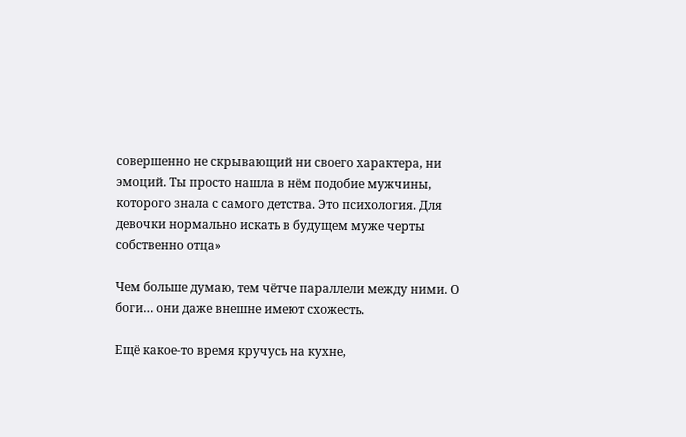совершенно не скрывающий ни своего характера, ни эмоций. Ты просто нашла в нём подобие мужчины, которого знала с самого детства. Это психология. Для девочки нормально искать в будущем муже черты собственно отца»

Чем больше думаю, тем чётче параллели между ними. О боги… они даже внешне имеют схожесть.

Ещё какое-то время кручусь на кухне,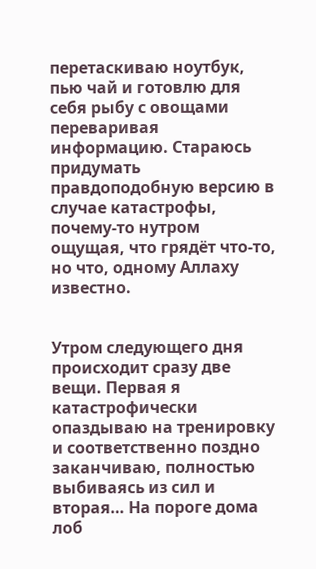перетаскиваю ноутбук, пью чай и готовлю для себя рыбу с овощами переваривая информацию. Стараюсь придумать правдоподобную версию в случае катастрофы, почему-то нутром ощущая, что грядёт что-то, но что, одному Аллаху известно.


Утром следующего дня происходит сразу две вещи. Первая я катастрофически опаздываю на тренировку и соответственно поздно заканчиваю, полностью выбиваясь из сил и вторая… На пороге дома лоб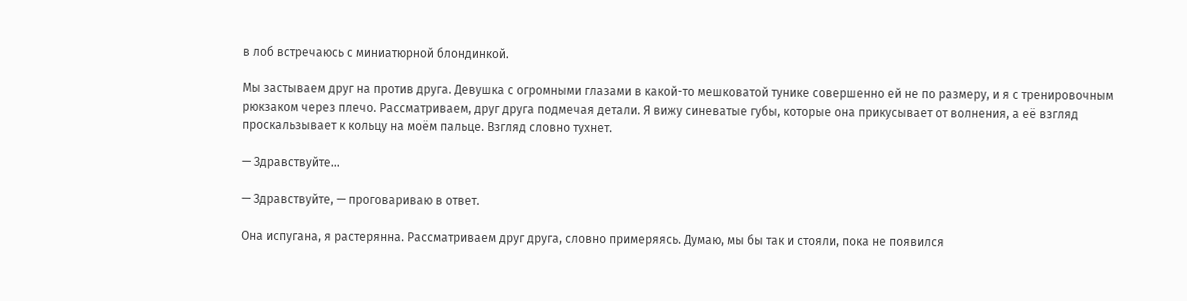в лоб встречаюсь с миниатюрной блондинкой.

Мы застываем друг на против друга. Девушка с огромными глазами в какой-то мешковатой тунике совершенно ей не по размеру, и я с тренировочным рюкзаком через плечо. Рассматриваем, друг друга подмечая детали. Я вижу синеватые губы, которые она прикусывает от волнения, а её взгляд проскальзывает к кольцу на моём пальце. Взгляд словно тухнет.

— Здравствуйте…

— Здравствуйте, — проговариваю в ответ.

Она испугана, я растерянна. Рассматриваем друг друга, словно примеряясь. Думаю, мы бы так и стояли, пока не появился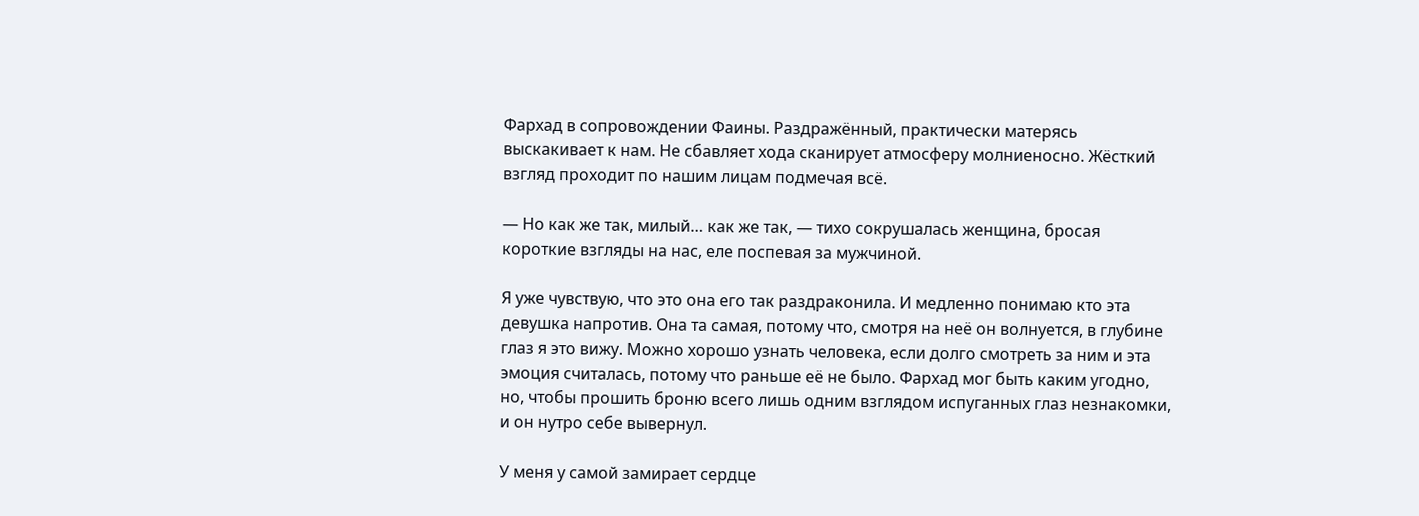Фархад в сопровождении Фаины. Раздражённый, практически матерясь выскакивает к нам. Не сбавляет хода сканирует атмосферу молниеносно. Жёсткий взгляд проходит по нашим лицам подмечая всё.

— Но как же так, милый… как же так, — тихо сокрушалась женщина, бросая короткие взгляды на нас, еле поспевая за мужчиной.

Я уже чувствую, что это она его так раздраконила. И медленно понимаю кто эта девушка напротив. Она та самая, потому что, смотря на неё он волнуется, в глубине глаз я это вижу. Можно хорошо узнать человека, если долго смотреть за ним и эта эмоция считалась, потому что раньше её не было. Фархад мог быть каким угодно, но, чтобы прошить броню всего лишь одним взглядом испуганных глаз незнакомки, и он нутро себе вывернул.

У меня у самой замирает сердце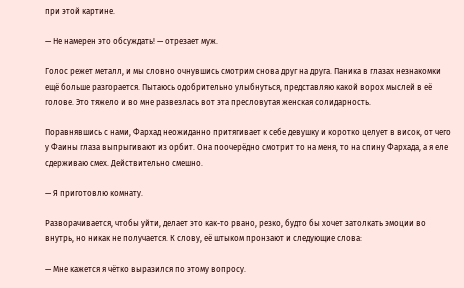при этой картине.

— Не намерен это обсуждать! — отрезает муж.

Голос режет металл, и мы словно очнувшись смотрим снова друг на друга. Паника в глазах незнакомки ещё больше разгорается. Пытаюсь одобрительно улыбнуться, представляю какой ворох мыслей в её голове. Это тяжело и во мне развезлась вот эта пресловутая женская солидарность.

Поравнявшись с нами, Фархад неожиданно притягивает к себе девушку и коротко целует в висок, от чего у Фаины глаза выпрыгивают из орбит. Она поочерёдно смотрит то на меня, то на спину Фархада, а я еле сдерживаю смех. Действительно смешно.

— Я приготовлю комнату.

Разворачивается, чтобы уйти, делает это как-то рвано, резко, будто бы хочет затолкать эмоции во внутрь, но никак не получается. К слову, её штыком пронзают и следующие слова:

— Мне кажется я чётко выразился по этому вопросу.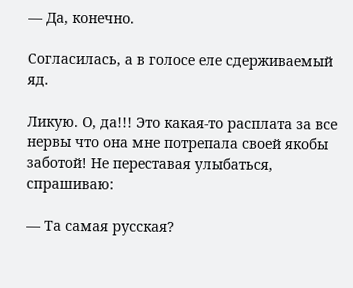— Да, конечно.

Согласилась, а в голосе еле сдерживаемый яд.

Ликую. О, да!!! Это какая-то расплата за все нервы что она мне потрепала своей якобы заботой! Не переставая улыбаться, спрашиваю:

— Та самая русская?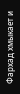Фархад хмыкает и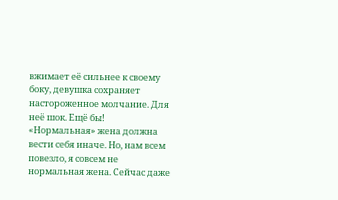вжимает её сильнее к своему боку, девушка сохраняет настороженное молчание. Для неё шок. Ещё бы! «Нормальная» жена должна вести себя иначе. Но, нам всем повезло, я совсем не нормальная жена. Сейчас даже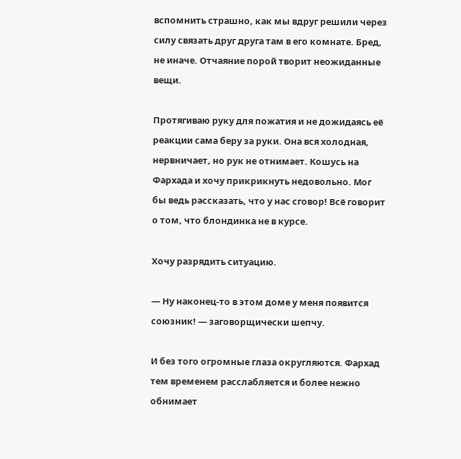вспомнить страшно, как мы вдруг решили через силу связать друг друга там в его комнате. Бред, не иначе. Отчаяние порой творит неожиданные вещи.

Протягиваю руку для пожатия и не дожидаясь её реакции сама беру за руки. Она вся холодная, нервничает, но рук не отнимает. Кошусь на Фархада и хочу прикрикнуть недовольно. Мог бы ведь рассказать, что у нас сговор! Всё говорит о том, что блондинка не в курсе.

Хочу разрядить ситуацию.

— Ну наконец-то в этом доме у меня появится союзник! — заговорщически шепчу.

И без того огромные глаза округляются. Фархад тем временем расслабляется и более нежно обнимает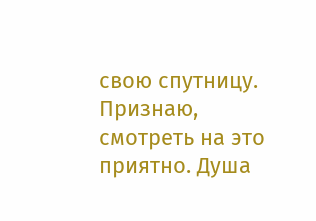свою спутницу. Признаю, смотреть на это приятно. Душа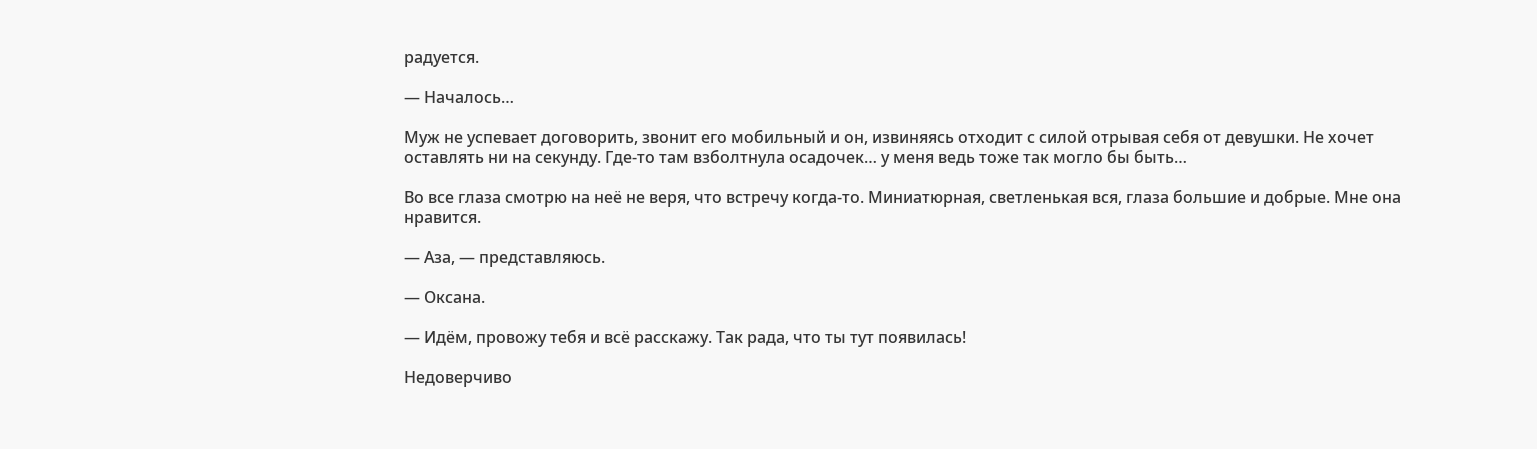радуется.

— Началось…

Муж не успевает договорить, звонит его мобильный и он, извиняясь отходит с силой отрывая себя от девушки. Не хочет оставлять ни на секунду. Где-то там взболтнула осадочек… у меня ведь тоже так могло бы быть…

Во все глаза смотрю на неё не веря, что встречу когда-то. Миниатюрная, светленькая вся, глаза большие и добрые. Мне она нравится.

— Аза, — представляюсь.

— Оксана.

— Идём, провожу тебя и всё расскажу. Так рада, что ты тут появилась!

Недоверчиво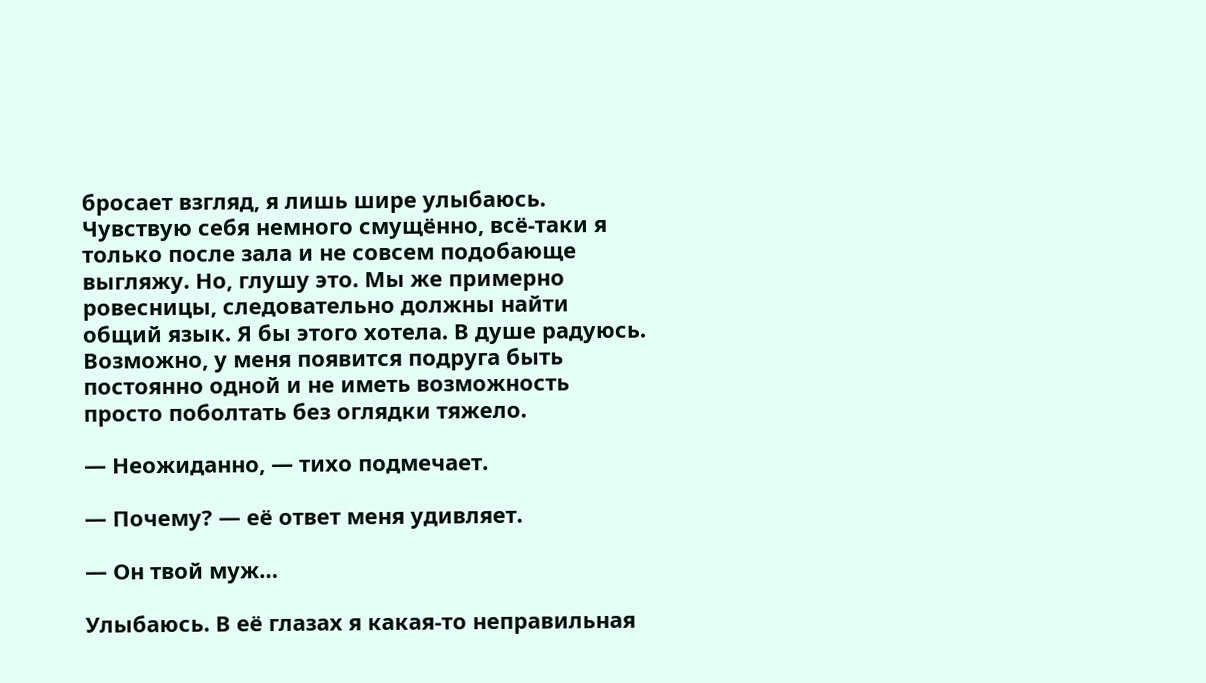бросает взгляд, я лишь шире улыбаюсь. Чувствую себя немного смущённо, всё-таки я только после зала и не совсем подобающе выгляжу. Но, глушу это. Мы же примерно ровесницы, следовательно должны найти общий язык. Я бы этого хотела. В душе радуюсь. Возможно, у меня появится подруга быть постоянно одной и не иметь возможность просто поболтать без оглядки тяжело.

— Неожиданно, — тихо подмечает.

— Почему? — её ответ меня удивляет.

— Он твой муж…

Улыбаюсь. В её глазах я какая-то неправильная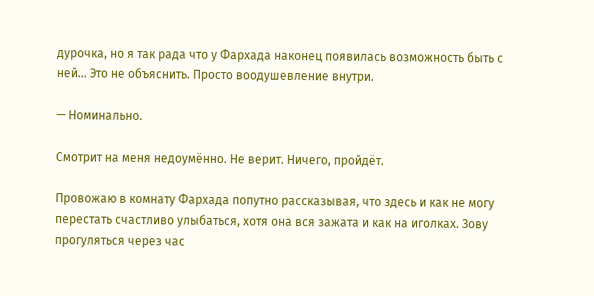дурочка, но я так рада что у Фархада наконец появилась возможность быть с ней… Это не объяснить. Просто воодушевление внутри.

— Номинально.

Смотрит на меня недоумённо. Не верит. Ничего, пройдёт.

Провожаю в комнату Фархада попутно рассказывая, что здесь и как не могу перестать счастливо улыбаться, хотя она вся зажата и как на иголках. Зову прогуляться через час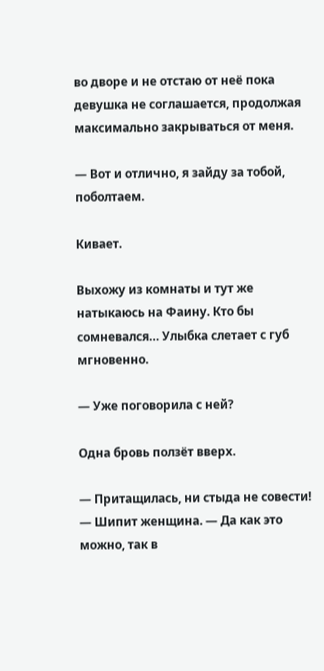во дворе и не отстаю от неё пока девушка не соглашается, продолжая максимально закрываться от меня.

— Вот и отлично, я зайду за тобой, поболтаем.

Кивает.

Выхожу из комнаты и тут же натыкаюсь на Фаину. Кто бы сомневался… Улыбка слетает с губ мгновенно.

— Уже поговорила с ней?

Одна бровь ползёт вверх.

— Притащилась, ни стыда не совести! — Шипит женщина. — Да как это можно, так в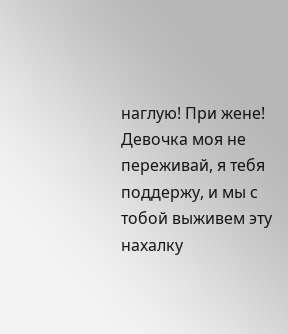наглую! При жене! Девочка моя не переживай, я тебя поддержу, и мы с тобой выживем эту нахалку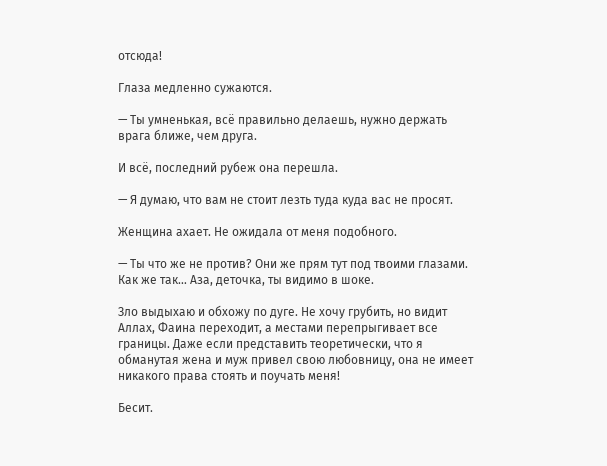отсюда!

Глаза медленно сужаются.

— Ты умненькая, всё правильно делаешь, нужно держать врага ближе, чем друга.

И всё, последний рубеж она перешла.

— Я думаю, что вам не стоит лезть туда куда вас не просят.

Женщина ахает. Не ожидала от меня подобного.

— Ты что же не против? Они же прям тут под твоими глазами. Как же так… Аза, деточка, ты видимо в шоке.

Зло выдыхаю и обхожу по дуге. Не хочу грубить, но видит Аллах, Фаина переходит, а местами перепрыгивает все границы. Даже если представить теоретически, что я обманутая жена и муж привел свою любовницу, она не имеет никакого права стоять и поучать меня!

Бесит.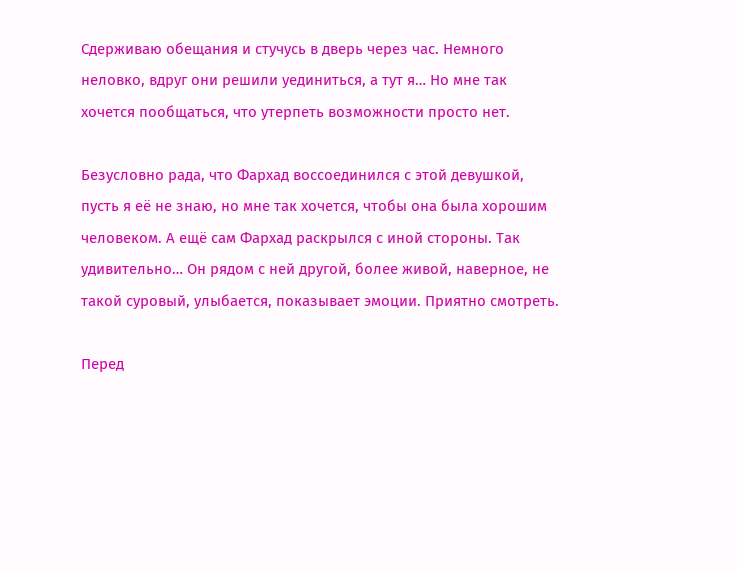Сдерживаю обещания и стучусь в дверь через час. Немного неловко, вдруг они решили уединиться, а тут я… Но мне так хочется пообщаться, что утерпеть возможности просто нет.

Безусловно рада, что Фархад воссоединился с этой девушкой, пусть я её не знаю, но мне так хочется, чтобы она была хорошим человеком. А ещё сам Фархад раскрылся с иной стороны. Так удивительно… Он рядом с ней другой, более живой, наверное, не такой суровый, улыбается, показывает эмоции. Приятно смотреть.

Перед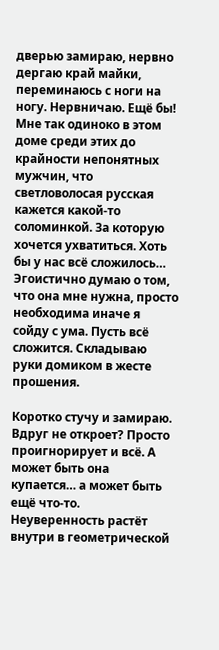дверью замираю, нервно дергаю край майки, переминаюсь с ноги на ногу. Нервничаю. Ещё бы! Мне так одиноко в этом доме среди этих до крайности непонятных мужчин, что светловолосая русская кажется какой-то соломинкой. За которую хочется ухватиться. Хоть бы у нас всё сложилось… Эгоистично думаю о том, что она мне нужна, просто необходима иначе я сойду с ума. Пусть всё сложится. Складываю руки домиком в жесте прошения.

Коротко стучу и замираю. Вдруг не откроет? Просто проигнорирует и всё. А может быть она купается… а может быть ещё что-то. Неуверенность растёт внутри в геометрической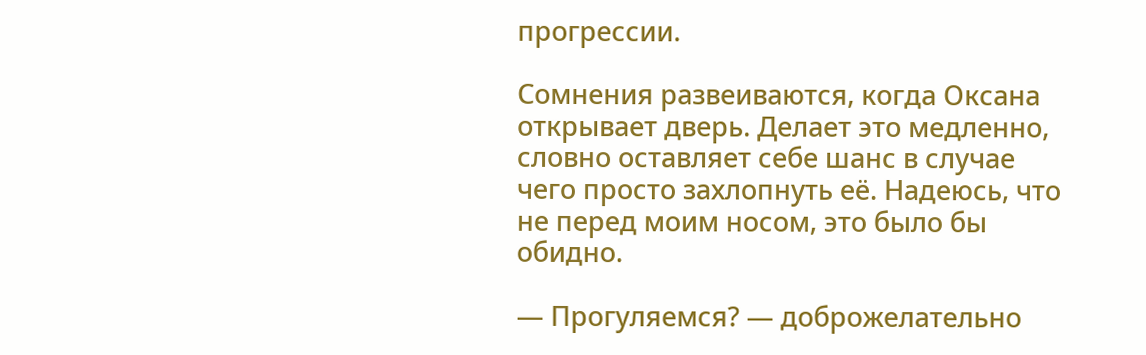прогрессии.

Сомнения развеиваются, когда Оксана открывает дверь. Делает это медленно, словно оставляет себе шанс в случае чего просто захлопнуть её. Надеюсь, что не перед моим носом, это было бы обидно.

— Прогуляемся? — доброжелательно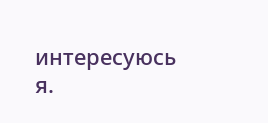интересуюсь я.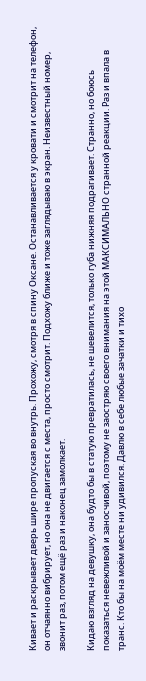Кивает и раскрывает дверь шире пропуская во внутрь. Прохожу, смотря в спину Оксане. Останавливается у кровати и смотрит на телефон, он отчаянно вибрирует, но она не двигается с места, просто смотрит. Подхожу ближе и тоже заглядываю в экран. Неизвестный номер, звонит раз, потом ещё раз и наконец замолкает.

Кидаю взгляд на девушку, она будто бы в статую превратилась, не шевелится, только губа нижняя подрагивает. Странно, но боюсь показаться невежливой и заносчивой, поэтому не заостряю своего внимания на этой МАКСИМАЛЬНО странной реакции. Раз и впала в транс. Кто бы на моём месте ни удивился. Давлю в себе любые зачатки и тихо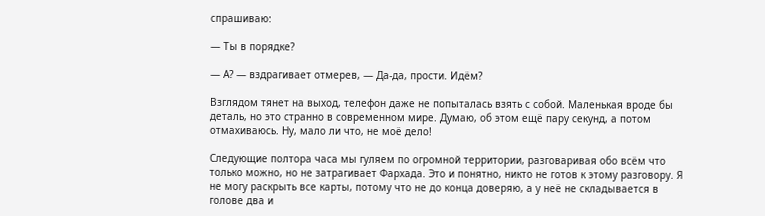спрашиваю:

— Ты в порядке?

— А? — вздрагивает отмерев, — Да-да, прости. Идём?

Взглядом тянет на выход, телефон даже не попыталась взять с собой. Маленькая вроде бы деталь, но это странно в современном мире. Думаю, об этом ещё пару секунд, а потом отмахиваюсь. Ну, мало ли что, не моё дело!

Следующие полтора часа мы гуляем по огромной территории, разговаривая обо всём что только можно, но не затрагивает Фархада. Это и понятно, никто не готов к этому разговору. Я не могу раскрыть все карты, потому что не до конца доверяю, а у неё не складывается в голове два и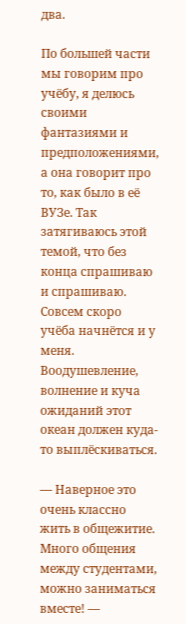два.

По большей части мы говорим про учёбу, я делюсь своими фантазиями и предположениями, а она говорит про то, как было в её ВУЗе. Так затягиваюсь этой темой, что без конца спрашиваю и спрашиваю. Совсем скоро учёба начнётся и у меня. Воодушевление, волнение и куча ожиданий этот океан должен куда-то выплёскиваться.

— Наверное это очень классно жить в общежитие. Много общения между студентами, можно заниматься вместе! —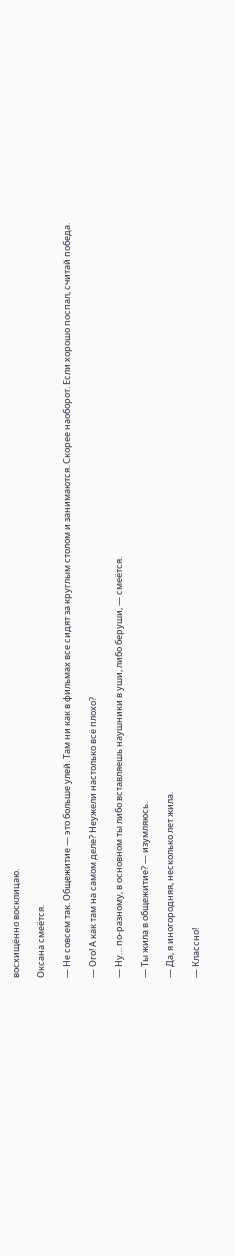восхищённо восклицаю.

Оксана смеётся.

— Не совсем так. Общежитие — это больше улей. Там ни как в фильмах все сидят за круглым столом и занимаются. Скорее наоборот. Если хорошо поспал, считай победа.

— Ого! А как там на самом деле? Неужели настолько всё плохо?

— Ну… по-разному, в основном ты либо вставляешь наушники в уши, либо беруши, — смеётся.

— Ты жила в общежитие? — изумляюсь.

— Да, я иногородняя, несколько лет жила.

— Классно!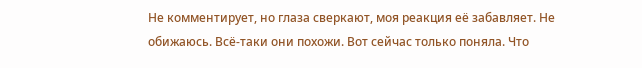Не комментирует, но глаза сверкают, моя реакция её забавляет. Не обижаюсь. Всё-таки они похожи. Вот сейчас только поняла. Что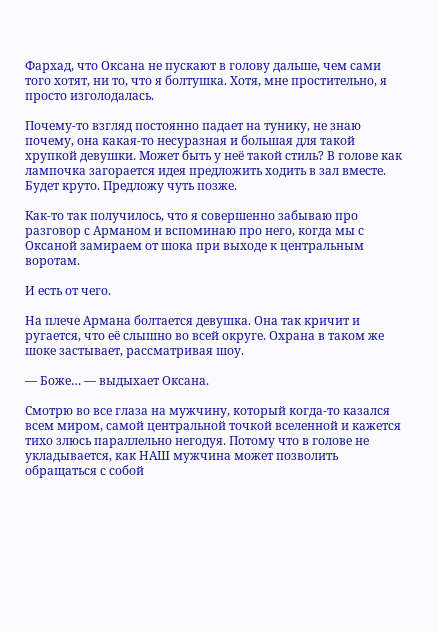Фархад, что Оксана не пускают в голову дальше, чем сами того хотят, ни то, что я болтушка. Хотя, мне простительно, я просто изголодалась.

Почему-то взгляд постоянно падает на тунику, не знаю почему, она какая-то несуразная и большая для такой хрупкой девушки. Может быть у неё такой стиль? В голове как лампочка загорается идея предложить ходить в зал вместе. Будет круто. Предложу чуть позже.

Как-то так получилось, что я совершенно забываю про разговор с Арманом и вспоминаю про него, когда мы с Оксаной замираем от шока при выходе к центральным воротам.

И есть от чего.

На плече Армана болтается девушка. Она так кричит и ругается, что её слышно во всей округе. Охрана в таком же шоке застывает, рассматривая шоу.

— Боже… — выдыхает Оксана.

Смотрю во все глаза на мужчину, который когда-то казался всем миром, самой центральной точкой вселенной и кажется тихо злюсь параллельно негодуя. Потому что в голове не укладывается, как НАШ мужчина может позволить обращаться с собой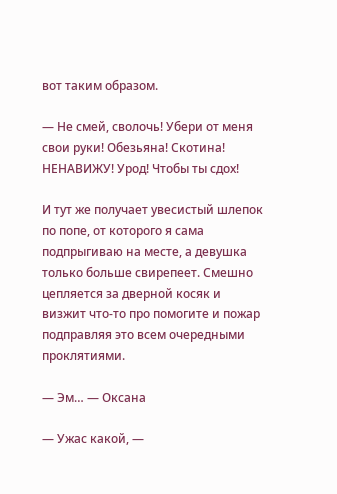вот таким образом.

— Не смей, сволочь! Убери от меня свои руки! Обезьяна! Скотина! НЕНАВИЖУ! Урод! Чтобы ты сдох!

И тут же получает увесистый шлепок по попе, от которого я сама подпрыгиваю на месте, а девушка только больше свирепеет. Смешно цепляется за дверной косяк и визжит что-то про помогите и пожар подправляя это всем очередными проклятиями.

— Эм… — Оксана

— Ужас какой, —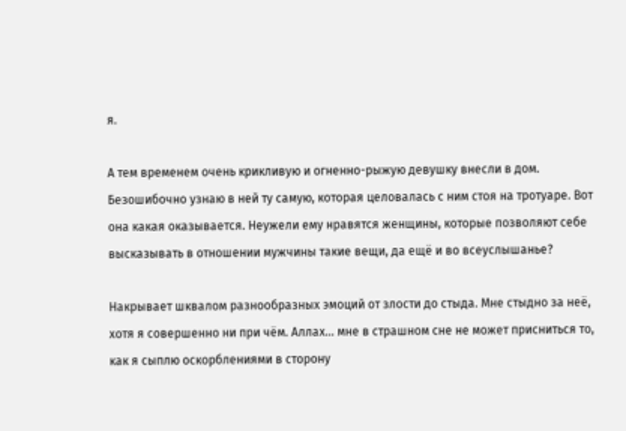я.

А тем временем очень крикливую и огненно-рыжую девушку внесли в дом. Безошибочно узнаю в ней ту самую, которая целовалась с ним стоя на тротуаре. Вот она какая оказывается. Неужели ему нравятся женщины, которые позволяют себе высказывать в отношении мужчины такие вещи, да ещё и во всеуслышанье?

Накрывает шквалом разнообразных эмоций от злости до стыда. Мне стыдно за неё, хотя я совершенно ни при чём. Аллах… мне в страшном сне не может присниться то, как я сыплю оскорблениями в сторону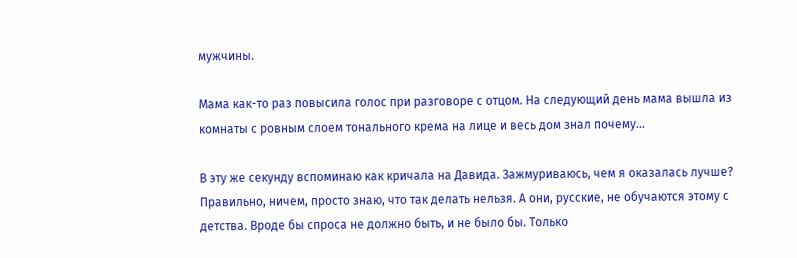мужчины.

Мама как-то раз повысила голос при разговоре с отцом. На следующий день мама вышла из комнаты с ровным слоем тонального крема на лице и весь дом знал почему…

В эту же секунду вспоминаю как кричала на Давида. Зажмуриваюсь, чем я оказалась лучше? Правильно, ничем, просто знаю, что так делать нельзя. А они, русские, не обучаются этому с детства. Вроде бы спроса не должно быть, и не было бы. Только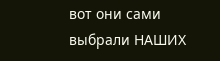вот они сами выбрали НАШИХ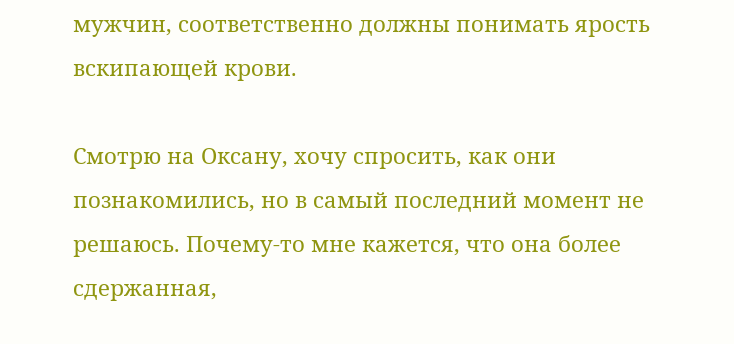мужчин, соответственно должны понимать ярость вскипающей крови.

Смотрю на Оксану, хочу спросить, как они познакомились, но в самый последний момент не решаюсь. Почему-то мне кажется, что она более сдержанная,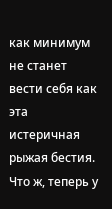как минимум не станет вести себя как эта истеричная рыжая бестия. Что ж, теперь у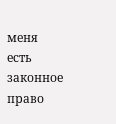меня есть законное право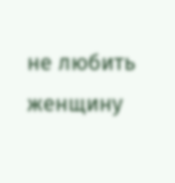не любить женщину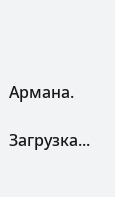Армана.

Загрузка...